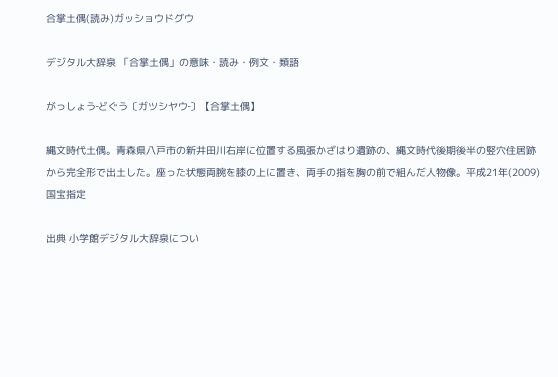合掌土偶(読み)ガッショウドグウ

デジタル大辞泉 「合掌土偶」の意味・読み・例文・類語

がっしょう‐どぐう〔ガツシヤウ‐〕【合掌土偶】

縄文時代土偶。青森県八戸市の新井田川右岸に位置する風張かざはり遺跡の、縄文時代後期後半の竪穴住居跡から完全形で出土した。座った状態両腕を膝の上に置き、両手の指を胸の前で組んだ人物像。平成21年(2009)国宝指定

出典 小学館デジタル大辞泉につい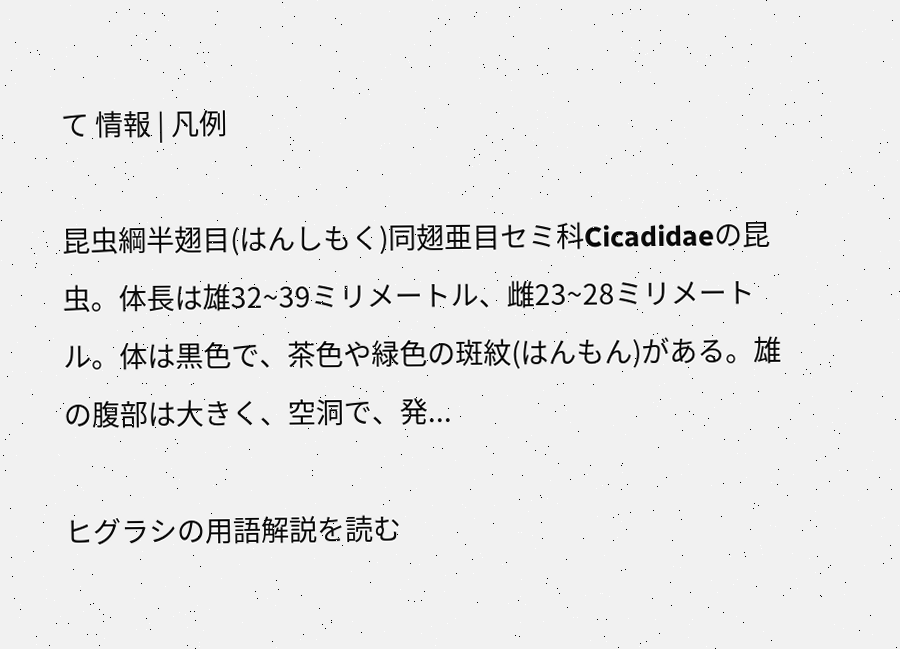て 情報 | 凡例

昆虫綱半翅目(はんしもく)同翅亜目セミ科Cicadidaeの昆虫。体長は雄32~39ミリメートル、雌23~28ミリメートル。体は黒色で、茶色や緑色の斑紋(はんもん)がある。雄の腹部は大きく、空洞で、発...

ヒグラシの用語解説を読む